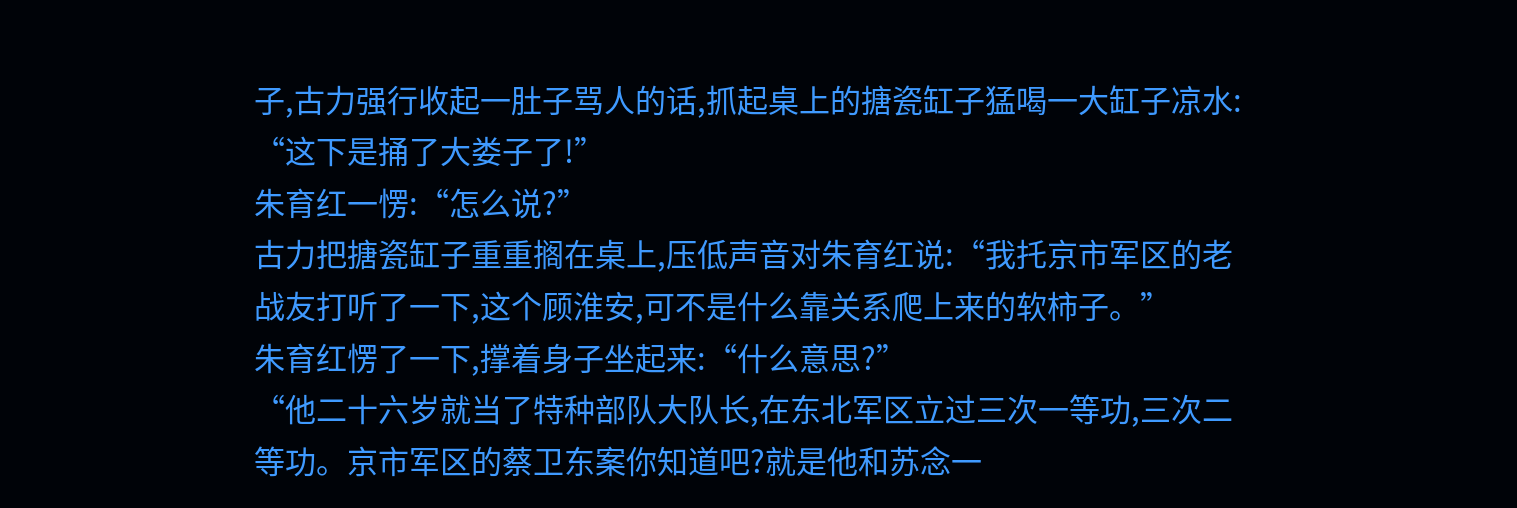子,古力强行收起一肚子骂人的话,抓起桌上的搪瓷缸子猛喝一大缸子凉水:
“这下是捅了大娄子了!”
朱育红一愣:“怎么说?”
古力把搪瓷缸子重重搁在桌上,压低声音对朱育红说:“我托京市军区的老战友打听了一下,这个顾淮安,可不是什么靠关系爬上来的软柿子。”
朱育红愣了一下,撑着身子坐起来:“什么意思?”
“他二十六岁就当了特种部队大队长,在东北军区立过三次一等功,三次二等功。京市军区的蔡卫东案你知道吧?就是他和苏念一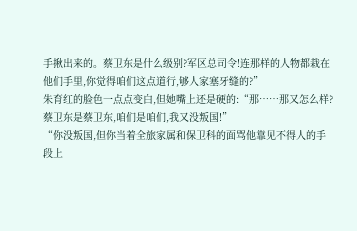手揪出来的。蔡卫东是什么级别?军区总司令!连那样的人物都栽在他们手里,你觉得咱们这点道行,够人家塞牙缝的?”
朱育红的脸色一点点变白,但她嘴上还是硬的:“那……那又怎么样?蔡卫东是蔡卫东,咱们是咱们,我又没叛国!”
“你没叛国,但你当着全旅家属和保卫科的面骂他靠见不得人的手段上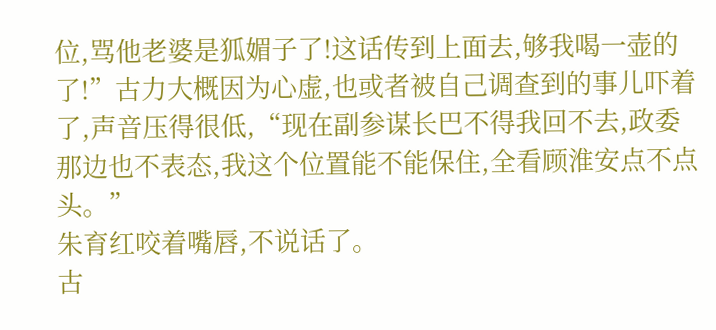位,骂他老婆是狐媚子了!这话传到上面去,够我喝一壶的了!”古力大概因为心虚,也或者被自己调查到的事儿吓着了,声音压得很低,“现在副参谋长巴不得我回不去,政委那边也不表态,我这个位置能不能保住,全看顾淮安点不点头。”
朱育红咬着嘴唇,不说话了。
古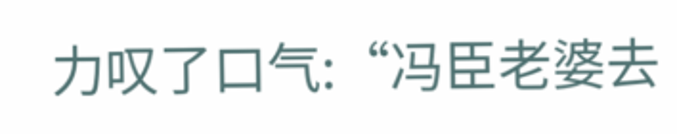力叹了口气:“冯臣老婆去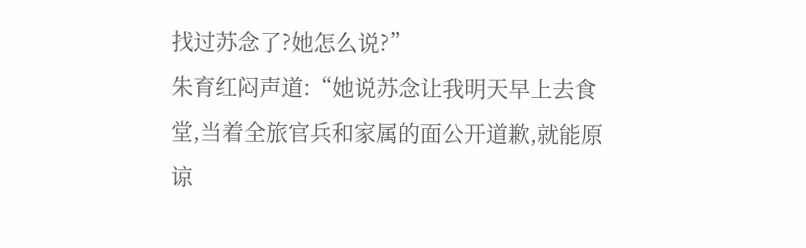找过苏念了?她怎么说?”
朱育红闷声道:“她说苏念让我明天早上去食堂,当着全旅官兵和家属的面公开道歉,就能原谅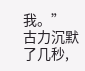我。”
古力沉默了几秒,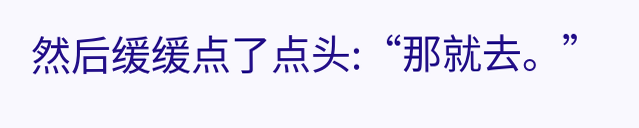然后缓缓点了点头:“那就去。”